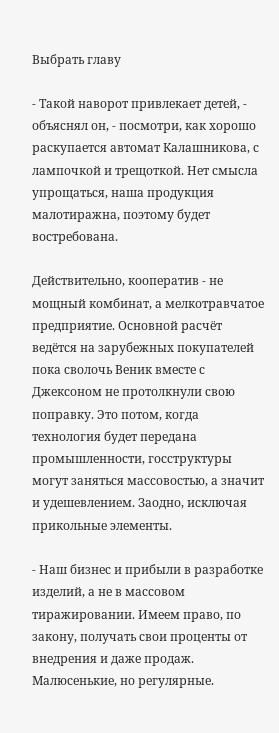Выбрать главу

- Такой наворот привлекает детей, - объяснял он, - посмотри, как хорошо раскупается автомат Калашникова, с лампочкой и трещоткой. Нет смысла упрощаться, наша продукция малотиражна, поэтому будет востребована.

Действительно, кооператив - не мощный комбинат, а мелкотравчатое предприятие. Основной расчёт ведётся на зарубежных покупателей пока сволочь Веник вместе с Джексоном не протолкнули свою поправку. Это потом, когда технология будет передана промышленности, госструктуры могут заняться массовостью, а значит и удешевлением. Заодно, исключая прикольные элементы.

- Наш бизнес и прибыли в разработке изделий, а не в массовом тиражировании. Имеем право, по закону, получать свои проценты от внедрения и даже продаж. Малюсенькие, но регулярные.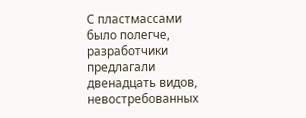С пластмассами было полегче, разработчики предлагали двенадцать видов, невостребованных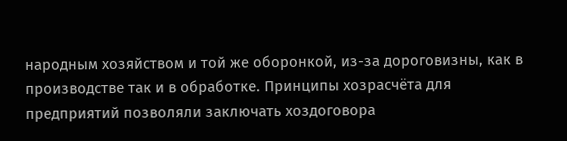народным хозяйством и той же оборонкой, из-за дороговизны, как в производстве так и в обработке. Принципы хозрасчёта для предприятий позволяли заключать хоздоговора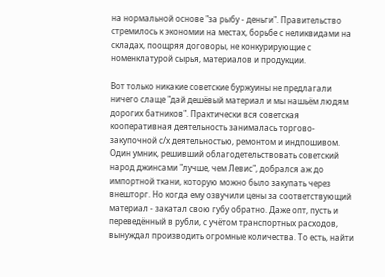на нормальной основе "за рыбу - деньги". Правительство стремилось к экономии на местах, борьбе с неликвидами на складах, поощряя договоры, не конкурирующие с номенклатурой сырья, материалов и продукции.

Вот только никакие советские буржуины не предлагали ничего слаще "дай дешёвый материал и мы нашьём людям дорогих батников". Практически вся советская кооперативная деятельность занималась торгово-закупочной с/х деятельностью, ремонтом и индпошивом. Один умник, решивший облагодетельствовать советский народ джинсами "лучше, чем Левис", добрался аж до импортной ткани, которую можно было закупать через внешторг. Но когда ему озвучили цены за соответствующий материал - закатал свою губу обратно. Даже опт, пусть и переведённый в рубли, с учётом транспортных расходов, вынуждал производить огромные количества. То есть, найти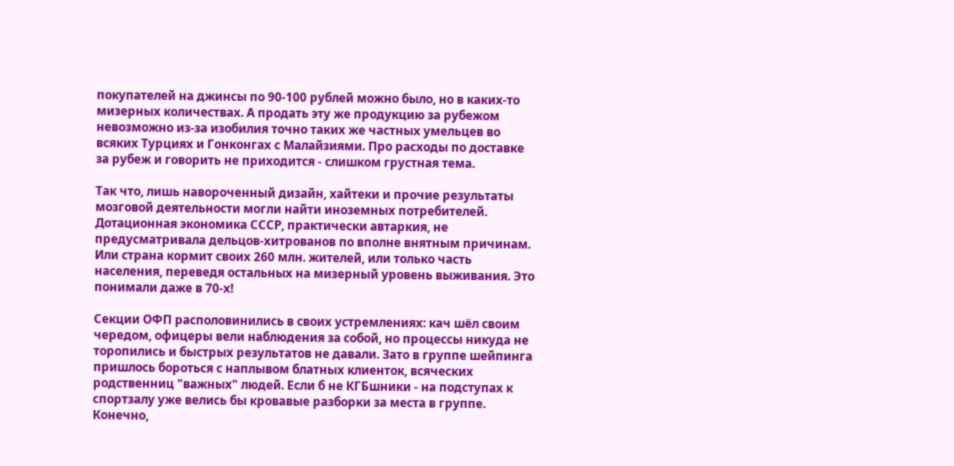покупателей на джинсы по 90-100 рублей можно было, но в каких-то мизерных количествах. А продать эту же продукцию за рубежом невозможно из-за изобилия точно таких же частных умельцев во всяких Турциях и Гонконгах с Малайзиями. Про расходы по доставке за рубеж и говорить не приходится - слишком грустная тема.

Так что, лишь навороченный дизайн, хайтеки и прочие результаты мозговой деятельности могли найти иноземных потребителей. Дотационная экономика СССР, практически автаркия, не предусматривала дельцов-хитрованов по вполне внятным причинам. Или страна кормит своих 260 млн. жителей, или только часть населения, переведя остальных на мизерный уровень выживания. Это понимали даже в 70-х!

Секции ОФП располовинились в своих устремлениях: кач шёл своим чередом, офицеры вели наблюдения за собой, но процессы никуда не торопились и быстрых результатов не давали. Зато в группе шейпинга пришлось бороться с наплывом блатных клиенток, всяческих родственниц "важных" людей. Если б не КГБшники - на подступах к спортзалу уже велись бы кровавые разборки за места в группе. Конечно,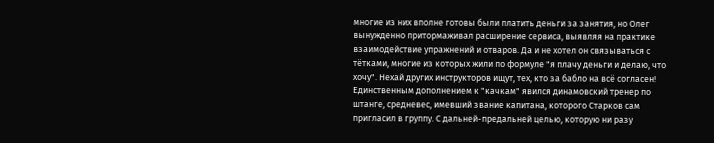многие из них вполне готовы были платить деньги за занятия, но Олег вынужденно притормаживал расширение сервиса, выявляя на практике взаимодействие упражнений и отваров. Да и не хотел он связываться с тётками, многие из которых жили по формуле "я плачу деньги и делаю, что хочу". Нехай других инструкторов ищут, тех, кто за бабло на всё согласен! Единственным дополнением к "качкам" явился динамовский тренер по штанге, средневес, имевший звание капитана, которого Старков сам пригласил в группу. С дальней-предальней целью, которую ни разу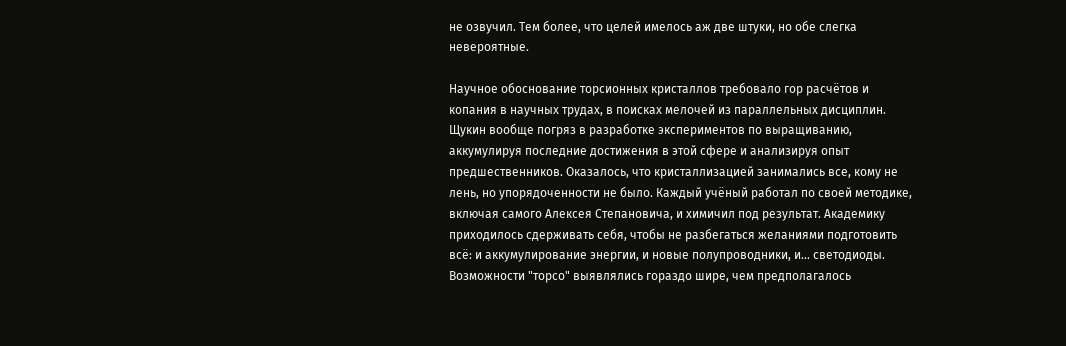не озвучил. Тем более, что целей имелось аж две штуки, но обе слегка невероятные.

Научное обоснование торсионных кристаллов требовало гор расчётов и копания в научных трудах, в поисках мелочей из параллельных дисциплин. Щукин вообще погряз в разработке экспериментов по выращиванию, аккумулируя последние достижения в этой сфере и анализируя опыт предшественников. Оказалось, что кристаллизацией занимались все, кому не лень, но упорядоченности не было. Каждый учёный работал по своей методике, включая самого Алексея Степановича, и химичил под результат. Академику приходилось сдерживать себя, чтобы не разбегаться желаниями подготовить всё: и аккумулирование энергии, и новые полупроводники, и... светодиоды. Возможности "торсо" выявлялись гораздо шире, чем предполагалось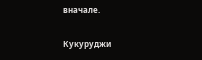вначале.

Кукуруджи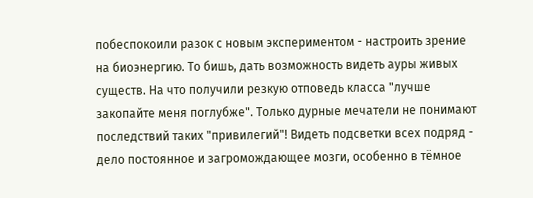побеспокоили разок с новым экспериментом - настроить зрение на биоэнергию. То бишь, дать возможность видеть ауры живых существ. На что получили резкую отповедь класса "лучше закопайте меня поглубже". Только дурные мечатели не понимают последствий таких "привилегий"! Видеть подсветки всех подряд - дело постоянное и загромождающее мозги, особенно в тёмное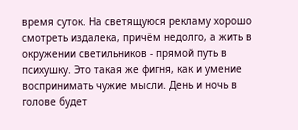время суток. На светящуюся рекламу хорошо смотреть издалека, причём недолго, а жить в окружении светильников - прямой путь в психушку. Это такая же фигня, как и умение воспринимать чужие мысли. День и ночь в голове будет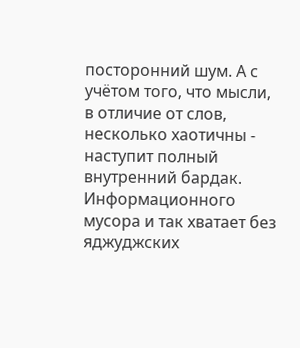посторонний шум. А с учётом того, что мысли, в отличие от слов, несколько хаотичны - наступит полный внутренний бардак. Информационного мусора и так хватает без яджуджских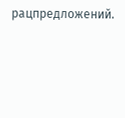рацпредложений.